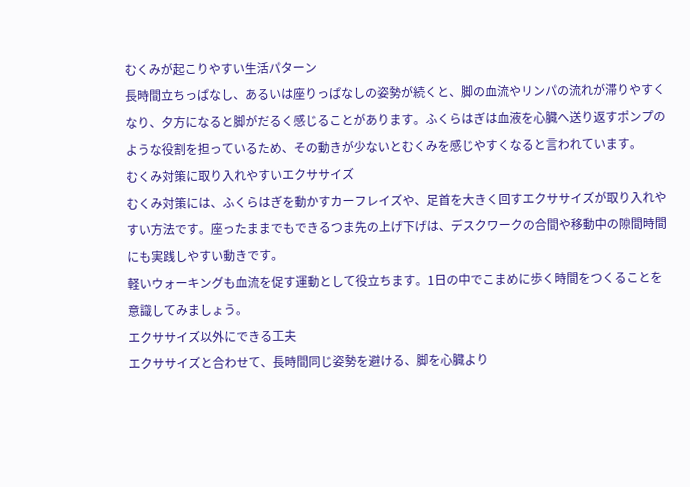むくみが起こりやすい生活パターン
長時間立ちっぱなし、あるいは座りっぱなしの姿勢が続くと、脚の血流やリンパの流れが滞りやすくなり、夕方になると脚がだるく感じることがあります。ふくらはぎは血液を心臓へ送り返すポンプのような役割を担っているため、その動きが少ないとむくみを感じやすくなると言われています。
むくみ対策に取り入れやすいエクササイズ
むくみ対策には、ふくらはぎを動かすカーフレイズや、足首を大きく回すエクササイズが取り入れやすい方法です。座ったままでもできるつま先の上げ下げは、デスクワークの合間や移動中の隙間時間にも実践しやすい動きです。
軽いウォーキングも血流を促す運動として役立ちます。1日の中でこまめに歩く時間をつくることを意識してみましょう。
エクササイズ以外にできる工夫
エクササイズと合わせて、長時間同じ姿勢を避ける、脚を心臓より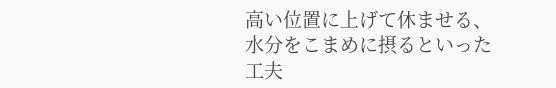高い位置に上げて休ませる、水分をこまめに摂るといった工夫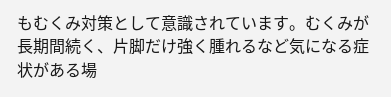もむくみ対策として意識されています。むくみが長期間続く、片脚だけ強く腫れるなど気になる症状がある場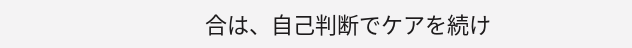合は、自己判断でケアを続け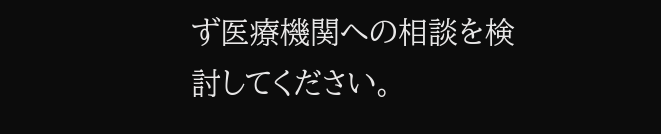ず医療機関への相談を検討してください。